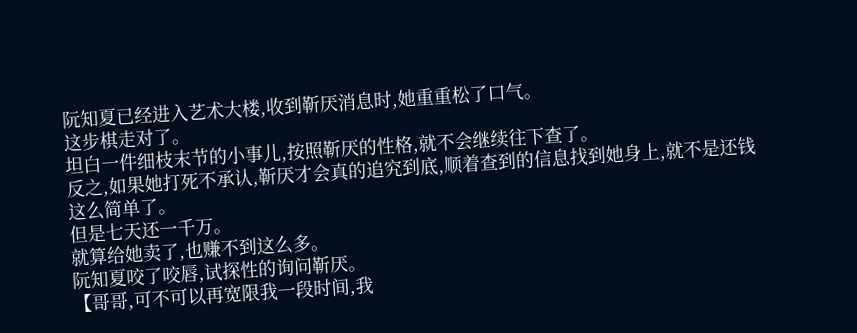阮知夏已经进入艺术大楼,收到靳厌消息时,她重重松了口气。
这步棋走对了。
坦白一件细枝末节的小事儿,按照靳厌的性格,就不会继续往下查了。
反之,如果她打死不承认,靳厌才会真的追究到底,顺着查到的信息找到她身上,就不是还钱这么简单了。
但是七天还一千万。
就算给她卖了,也赚不到这么多。
阮知夏咬了咬唇,试探性的询问靳厌。
【哥哥,可不可以再宽限我一段时间,我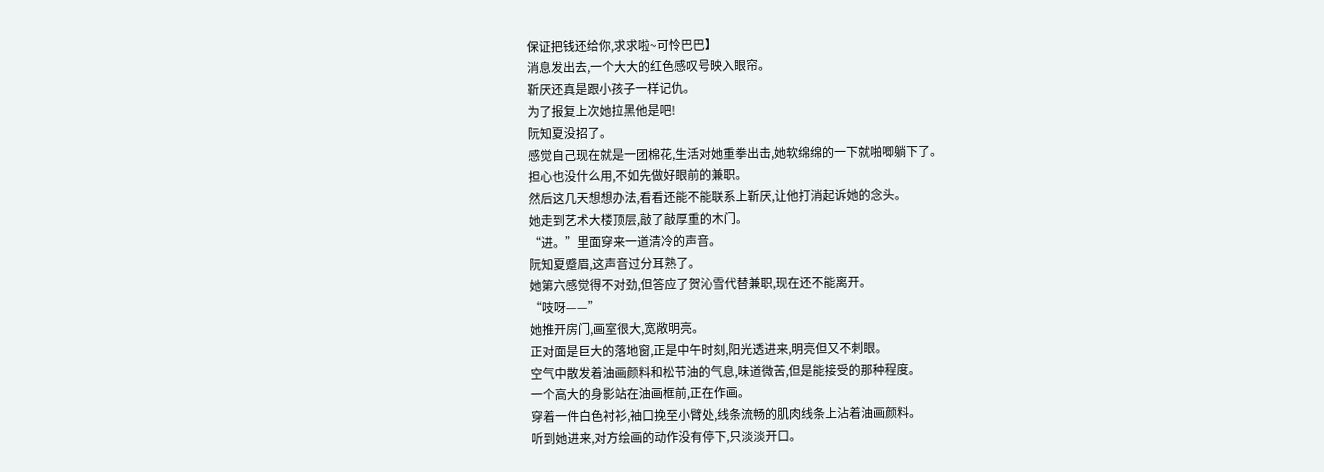保证把钱还给你,求求啦~可怜巴巴】
消息发出去,一个大大的红色感叹号映入眼帘。
靳厌还真是跟小孩子一样记仇。
为了报复上次她拉黑他是吧!
阮知夏没招了。
感觉自己现在就是一团棉花,生活对她重拳出击,她软绵绵的一下就啪唧躺下了。
担心也没什么用,不如先做好眼前的兼职。
然后这几天想想办法,看看还能不能联系上靳厌,让他打消起诉她的念头。
她走到艺术大楼顶层,敲了敲厚重的木门。
“进。”里面穿来一道清冷的声音。
阮知夏蹙眉,这声音过分耳熟了。
她第六感觉得不对劲,但答应了贺沁雪代替兼职,现在还不能离开。
“吱呀——”
她推开房门,画室很大,宽敞明亮。
正对面是巨大的落地窗,正是中午时刻,阳光透进来,明亮但又不刺眼。
空气中散发着油画颜料和松节油的气息,味道微苦,但是能接受的那种程度。
一个高大的身影站在油画框前,正在作画。
穿着一件白色衬衫,袖口挽至小臂处,线条流畅的肌肉线条上沾着油画颜料。
听到她进来,对方绘画的动作没有停下,只淡淡开口。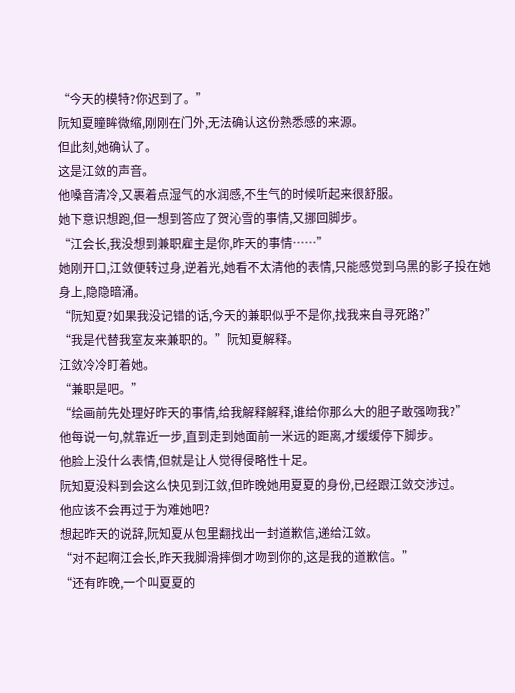“今天的模特?你迟到了。”
阮知夏瞳眸微缩,刚刚在门外,无法确认这份熟悉感的来源。
但此刻,她确认了。
这是江敛的声音。
他嗓音清冷,又裹着点湿气的水润感,不生气的时候听起来很舒服。
她下意识想跑,但一想到答应了贺沁雪的事情,又挪回脚步。
“江会长,我没想到兼职雇主是你,昨天的事情……”
她刚开口,江敛便转过身,逆着光,她看不太清他的表情,只能感觉到乌黑的影子投在她身上,隐隐暗涌。
“阮知夏?如果我没记错的话,今天的兼职似乎不是你,找我来自寻死路?”
“我是代替我室友来兼职的。”阮知夏解释。
江敛冷冷盯着她。
“兼职是吧。”
“绘画前先处理好昨天的事情,给我解释解释,谁给你那么大的胆子敢强吻我?”
他每说一句,就靠近一步,直到走到她面前一米远的距离,才缓缓停下脚步。
他脸上没什么表情,但就是让人觉得侵略性十足。
阮知夏没料到会这么快见到江敛,但昨晚她用夏夏的身份,已经跟江敛交涉过。
他应该不会再过于为难她吧?
想起昨天的说辞,阮知夏从包里翻找出一封道歉信,递给江敛。
“对不起啊江会长,昨天我脚滑摔倒才吻到你的,这是我的道歉信。”
“还有昨晚,一个叫夏夏的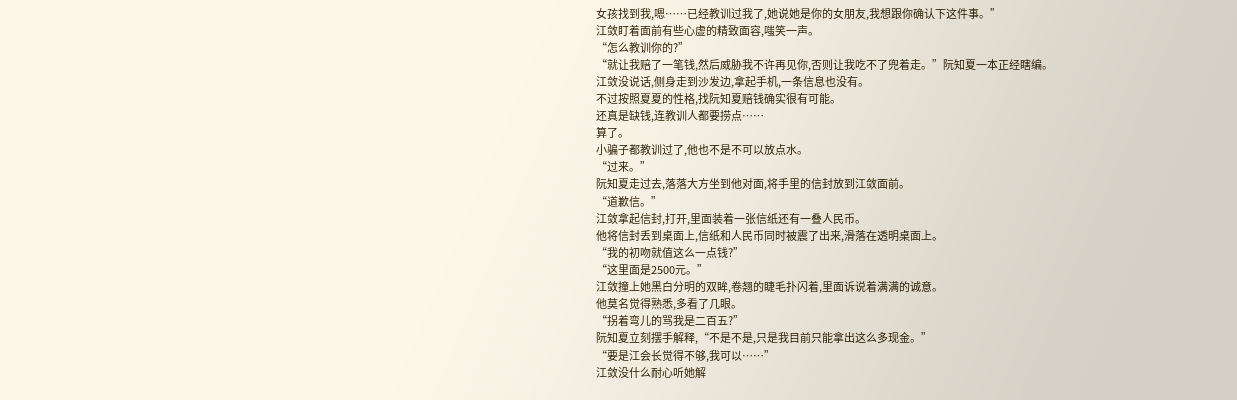女孩找到我,嗯……已经教训过我了,她说她是你的女朋友,我想跟你确认下这件事。”
江敛盯着面前有些心虚的精致面容,嗤笑一声。
“怎么教训你的?”
“就让我赔了一笔钱,然后威胁我不许再见你,否则让我吃不了兜着走。”阮知夏一本正经瞎编。
江敛没说话,侧身走到沙发边,拿起手机,一条信息也没有。
不过按照夏夏的性格,找阮知夏赔钱确实很有可能。
还真是缺钱,连教训人都要捞点……
算了。
小骗子都教训过了,他也不是不可以放点水。
“过来。”
阮知夏走过去,落落大方坐到他对面,将手里的信封放到江敛面前。
“道歉信。”
江敛拿起信封,打开,里面装着一张信纸还有一叠人民币。
他将信封丢到桌面上,信纸和人民币同时被震了出来,滑落在透明桌面上。
“我的初吻就值这么一点钱?”
“这里面是2500元。”
江敛撞上她黑白分明的双眸,卷翘的睫毛扑闪着,里面诉说着满满的诚意。
他莫名觉得熟悉,多看了几眼。
“拐着弯儿的骂我是二百五?”
阮知夏立刻摆手解释,“不是不是,只是我目前只能拿出这么多现金。”
“要是江会长觉得不够,我可以……”
江敛没什么耐心听她解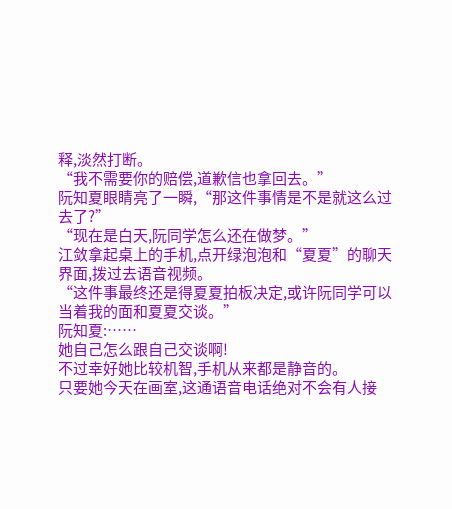释,淡然打断。
“我不需要你的赔偿,道歉信也拿回去。”
阮知夏眼睛亮了一瞬,“那这件事情是不是就这么过去了?”
“现在是白天,阮同学怎么还在做梦。”
江敛拿起桌上的手机,点开绿泡泡和“夏夏”的聊天界面,拨过去语音视频。
“这件事最终还是得夏夏拍板决定,或许阮同学可以当着我的面和夏夏交谈。”
阮知夏:……
她自己怎么跟自己交谈啊!
不过幸好她比较机智,手机从来都是静音的。
只要她今天在画室,这通语音电话绝对不会有人接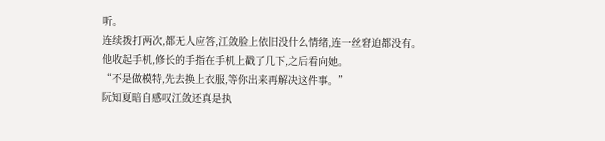听。
连续拨打两次,都无人应答,江敛脸上依旧没什么情绪,连一丝窘迫都没有。
他收起手机,修长的手指在手机上戳了几下,之后看向她。
“不是做模特,先去换上衣服,等你出来再解决这件事。”
阮知夏暗自感叹江敛还真是执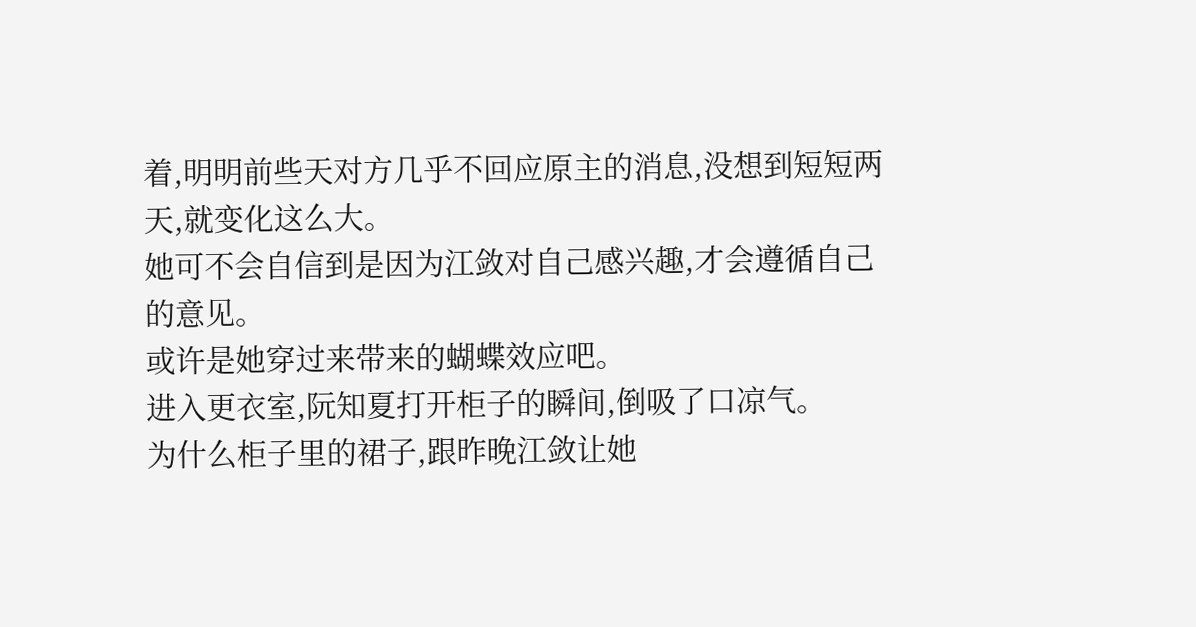着,明明前些天对方几乎不回应原主的消息,没想到短短两天,就变化这么大。
她可不会自信到是因为江敛对自己感兴趣,才会遵循自己的意见。
或许是她穿过来带来的蝴蝶效应吧。
进入更衣室,阮知夏打开柜子的瞬间,倒吸了口凉气。
为什么柜子里的裙子,跟昨晚江敛让她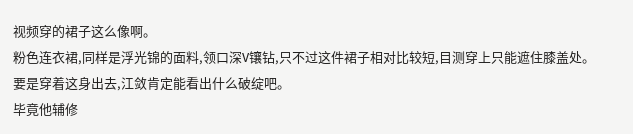视频穿的裙子这么像啊。
粉色连衣裙,同样是浮光锦的面料,领口深V镶钻,只不过这件裙子相对比较短,目测穿上只能遮住膝盖处。
要是穿着这身出去,江敛肯定能看出什么破绽吧。
毕竟他辅修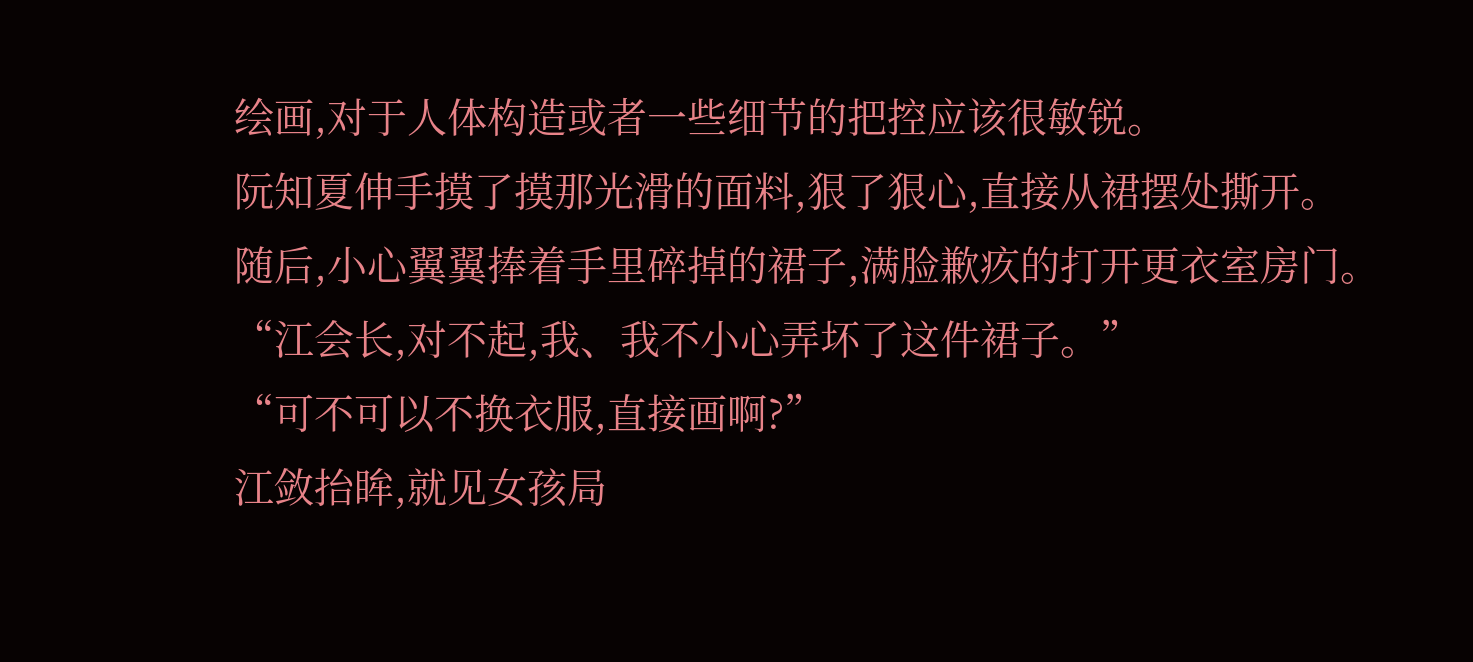绘画,对于人体构造或者一些细节的把控应该很敏锐。
阮知夏伸手摸了摸那光滑的面料,狠了狠心,直接从裙摆处撕开。
随后,小心翼翼捧着手里碎掉的裙子,满脸歉疚的打开更衣室房门。
“江会长,对不起,我、我不小心弄坏了这件裙子。”
“可不可以不换衣服,直接画啊?”
江敛抬眸,就见女孩局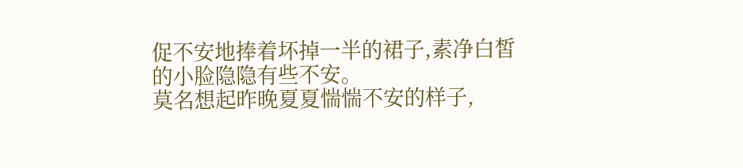促不安地捧着坏掉一半的裙子,素净白皙的小脸隐隐有些不安。
莫名想起昨晚夏夏惴惴不安的样子,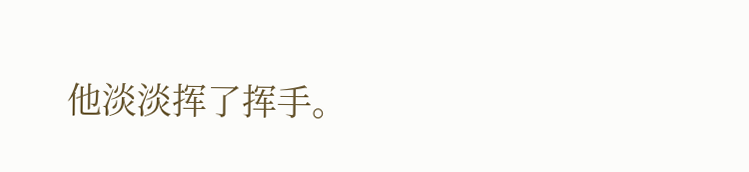他淡淡挥了挥手。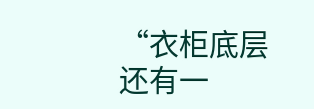“衣柜底层还有一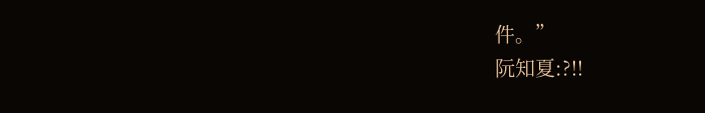件。”
阮知夏:?!!